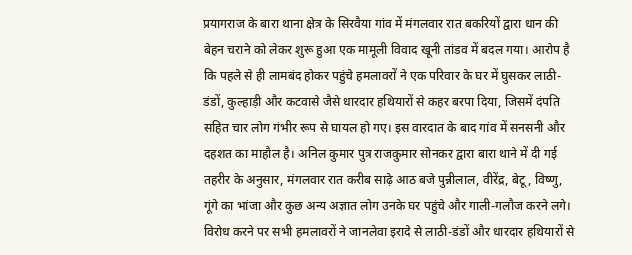प्रयागराज के बारा थाना क्षेत्र के सिरवैया गांव में मंगलवार रात बकरियों द्वारा धान की बेहन चराने को लेकर शुरू हुआ एक मामूली विवाद खूनी तांडव में बदल गया। आरोप है कि पहले से ही लामबंद होकर पहुंचे हमलावरों ने एक परिवार के घर में घुसकर लाठी-डंडों, कुल्हाड़ी और कटवासे जैसे धारदार हथियारों से कहर बरपा दिया, जिसमें दंपति सहित चार लोग गंभीर रूप से घायल हो गए। इस वारदात के बाद गांव में सनसनी और दहशत का माहौल है। अनिल कुमार पुत्र राजकुमार सोनकर द्वारा बारा थाने में दी गई तहरीर के अनुसार, मंगलवार रात करीब साढ़े आठ बजे पुन्नीलाल, वीरेंद्र, बेटू, विष्णु, गूंगे का भांजा और कुछ अन्य अज्ञात लोग उनके घर पहुंचे और गाली-गलौज करने लगे। विरोध करने पर सभी हमलावरों ने जानलेवा इरादे से लाठी-डंडों और धारदार हथियारों से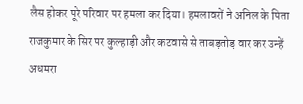लैस होकर पूरे परिवार पर हमला कर दिया। हमलावरों ने अनिल के पिता राजकुमार के सिर पर कुल्हाड़ी और कटवासे से ताबड़तोड़ वार कर उन्हें अधमरा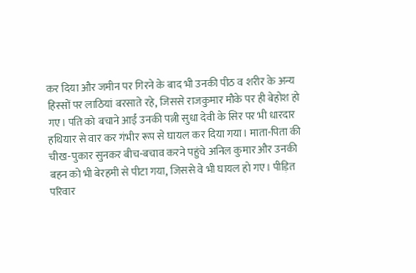कर दिया और जमीन पर गिरने के बाद भी उनकी पीठ व शरीर के अन्य हिस्सों पर लाठियां बरसाते रहे, जिससे राजकुमार मौके पर ही बेहोश हो गए। पति को बचाने आईं उनकी पत्नी सुधा देवी के सिर पर भी धारदार हथियार से वार कर गंभीर रूप से घायल कर दिया गया। माता-पिता की चीख-पुकार सुनकर बीच-बचाव करने पहुंचे अनिल कुमार और उनकी बहन को भी बेरहमी से पीटा गया, जिससे वे भी घायल हो गए। पीड़ित परिवार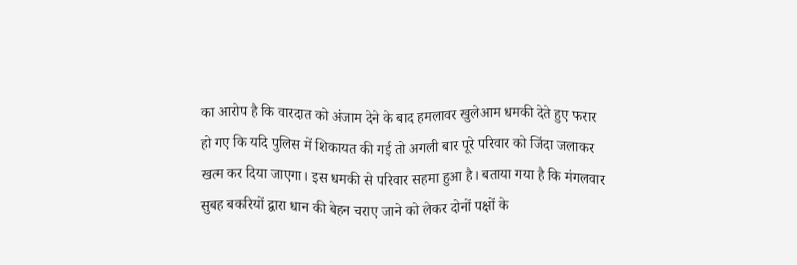का आरोप है कि वारदात को अंजाम देने के बाद हमलावर खुलेआम धमकी देते हुए फरार हो गए कि यदि पुलिस में शिकायत की गई तो अगली बार पूरे परिवार को जिंदा जलाकर खत्म कर दिया जाएगा। इस धमकी से परिवार सहमा हुआ है। बताया गया है कि मंगलवार सुबह बकरियों द्वारा धान की बेहन चराए जाने को लेकर दोनों पक्षों के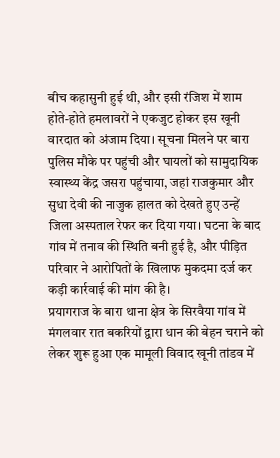बीच कहासुनी हुई थी, और इसी रंजिश में शाम होते-होते हमलावरों ने एकजुट होकर इस खूनी वारदात को अंजाम दिया। सूचना मिलने पर बारा पुलिस मौके पर पहुंची और घायलों को सामुदायिक स्वास्थ्य केंद्र जसरा पहुंचाया, जहां राजकुमार और सुधा देवी की नाजुक हालत को देखते हुए उन्हें जिला अस्पताल रेफर कर दिया गया। घटना के बाद गांव में तनाव की स्थिति बनी हुई है, और पीड़ित परिवार ने आरोपितों के खिलाफ मुकदमा दर्ज कर कड़ी कार्रवाई की मांग की है।
प्रयागराज के बारा थाना क्षेत्र के सिरवैया गांव में मंगलवार रात बकरियों द्वारा धान की बेहन चराने को लेकर शुरू हुआ एक मामूली विवाद खूनी तांडव में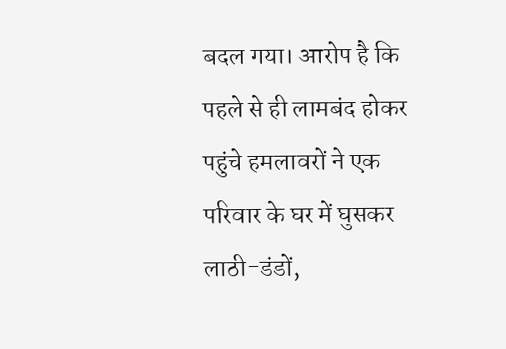बदल गया। आरोप है कि पहले से ही लामबंद होकर पहुंचे हमलावरों ने एक परिवार के घर में घुसकर लाठी-डंडों,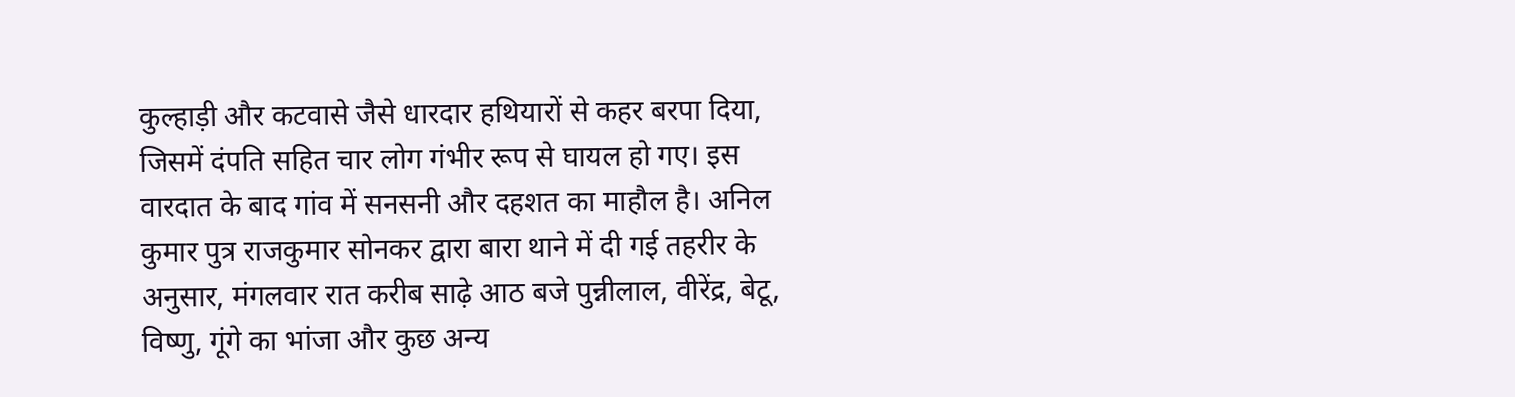कुल्हाड़ी और कटवासे जैसे धारदार हथियारों से कहर बरपा दिया, जिसमें दंपति सहित चार लोग गंभीर रूप से घायल हो गए। इस वारदात के बाद गांव में सनसनी और दहशत का माहौल है। अनिल कुमार पुत्र राजकुमार सोनकर द्वारा बारा थाने में दी गई तहरीर के अनुसार, मंगलवार रात करीब साढ़े आठ बजे पुन्नीलाल, वीरेंद्र, बेटू, विष्णु, गूंगे का भांजा और कुछ अन्य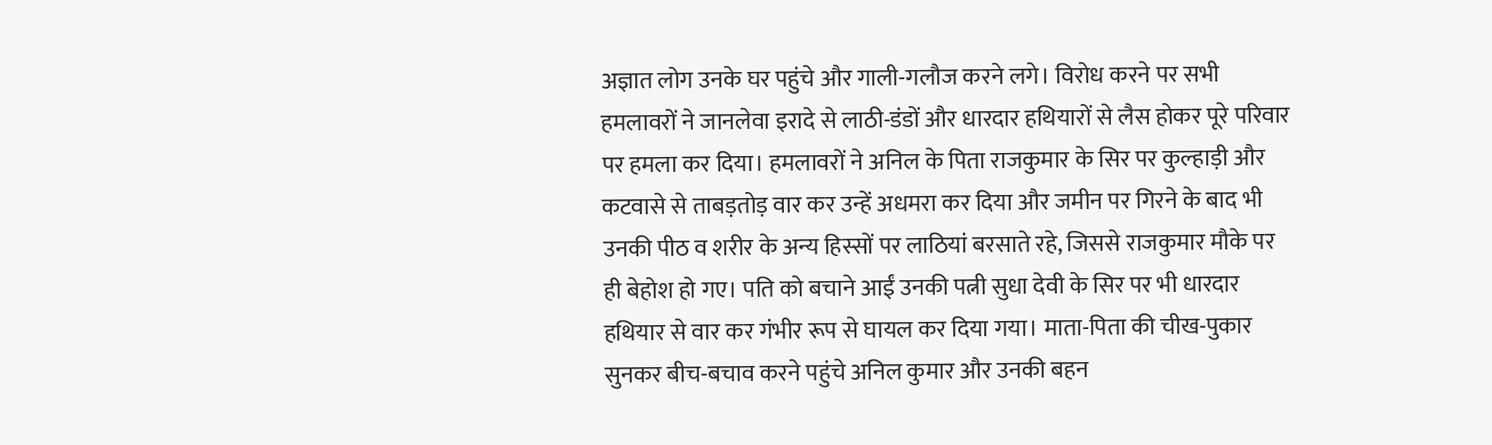अज्ञात लोग उनके घर पहुंचे और गाली-गलौज करने लगे। विरोध करने पर सभी हमलावरों ने जानलेवा इरादे से लाठी-डंडों और धारदार हथियारों से लैस होकर पूरे परिवार पर हमला कर दिया। हमलावरों ने अनिल के पिता राजकुमार के सिर पर कुल्हाड़ी और कटवासे से ताबड़तोड़ वार कर उन्हें अधमरा कर दिया और जमीन पर गिरने के बाद भी उनकी पीठ व शरीर के अन्य हिस्सों पर लाठियां बरसाते रहे, जिससे राजकुमार मौके पर ही बेहोश हो गए। पति को बचाने आईं उनकी पत्नी सुधा देवी के सिर पर भी धारदार हथियार से वार कर गंभीर रूप से घायल कर दिया गया। माता-पिता की चीख-पुकार सुनकर बीच-बचाव करने पहुंचे अनिल कुमार और उनकी बहन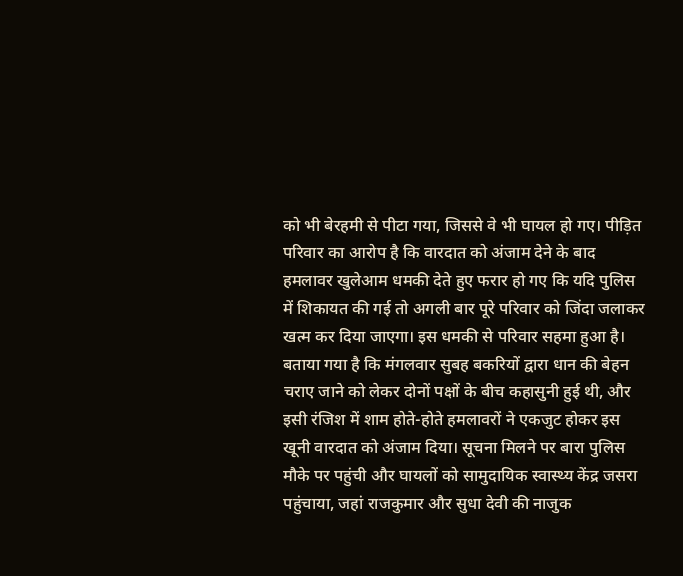को भी बेरहमी से पीटा गया, जिससे वे भी घायल हो गए। पीड़ित परिवार का आरोप है कि वारदात को अंजाम देने के बाद हमलावर खुलेआम धमकी देते हुए फरार हो गए कि यदि पुलिस में शिकायत की गई तो अगली बार पूरे परिवार को जिंदा जलाकर खत्म कर दिया जाएगा। इस धमकी से परिवार सहमा हुआ है। बताया गया है कि मंगलवार सुबह बकरियों द्वारा धान की बेहन चराए जाने को लेकर दोनों पक्षों के बीच कहासुनी हुई थी, और इसी रंजिश में शाम होते-होते हमलावरों ने एकजुट होकर इस खूनी वारदात को अंजाम दिया। सूचना मिलने पर बारा पुलिस मौके पर पहुंची और घायलों को सामुदायिक स्वास्थ्य केंद्र जसरा पहुंचाया, जहां राजकुमार और सुधा देवी की नाजुक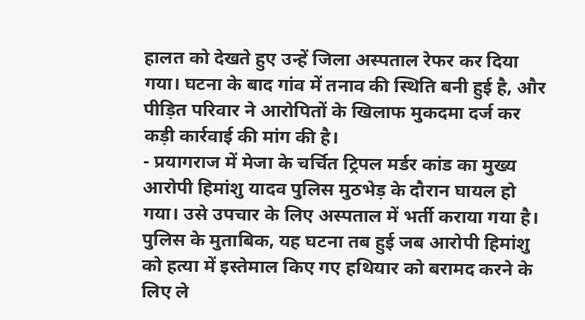हालत को देखते हुए उन्हें जिला अस्पताल रेफर कर दिया गया। घटना के बाद गांव में तनाव की स्थिति बनी हुई है, और पीड़ित परिवार ने आरोपितों के खिलाफ मुकदमा दर्ज कर कड़ी कार्रवाई की मांग की है।
- प्रयागराज में मेजा के चर्चित ट्रिपल मर्डर कांड का मुख्य आरोपी हिमांशु यादव पुलिस मुठभेड़ के दौरान घायल हो गया। उसे उपचार के लिए अस्पताल में भर्ती कराया गया है। पुलिस के मुताबिक, यह घटना तब हुई जब आरोपी हिमांशु को हत्या में इस्तेमाल किए गए हथियार को बरामद करने के लिए ले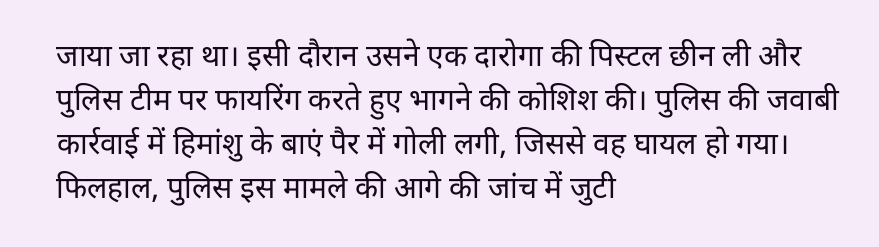जाया जा रहा था। इसी दौरान उसने एक दारोगा की पिस्टल छीन ली और पुलिस टीम पर फायरिंग करते हुए भागने की कोशिश की। पुलिस की जवाबी कार्रवाई में हिमांशु के बाएं पैर में गोली लगी, जिससे वह घायल हो गया। फिलहाल, पुलिस इस मामले की आगे की जांच में जुटी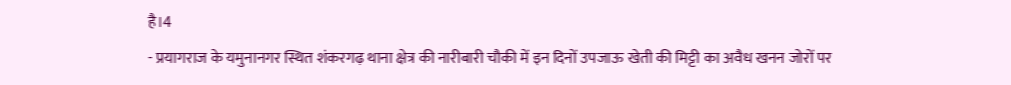है।4
- प्रयागराज के यमुनानगर स्थित शंकरगढ़ थाना क्षेत्र की नारीबारी चौकी में इन दिनों उपजाऊ खेती की मिट्टी का अवैध खनन जोरों पर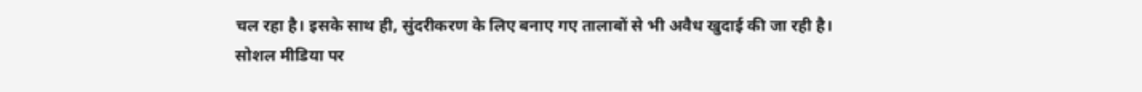चल रहा है। इसके साथ ही, सुंदरीकरण के लिए बनाए गए तालाबों से भी अवैध खुदाई की जा रही है। सोशल मीडिया पर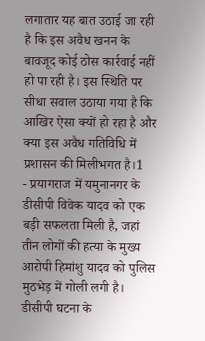लगातार यह बात उठाई जा रही है कि इस अवैध खनन के बावजूद कोई ठोस कार्रवाई नहीं हो पा रही है। इस स्थिति पर सीधा सवाल उठाया गया है कि आखिर ऐसा क्यों हो रहा है और क्या इस अवैध गतिविधि में प्रशासन की मिलीभगत है।1
- प्रयागराज में यमुनानगर के डीसीपी विवेक यादव को एक बड़ी सफलता मिली है, जहां तीन लोगों की हत्या के मुख्य आरोपी हिमांशु यादव को पुलिस मुठभेड़ में गोली लगी है। डीसीपी घटना के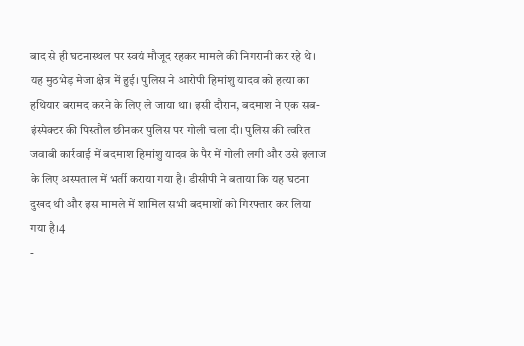बाद से ही घटनास्थल पर स्वयं मौजूद रहकर मामले की निगरानी कर रहे थे। यह मुठभेड़ मेजा क्षेत्र में हुई। पुलिस ने आरोपी हिमांशु यादव को हत्या का हथियार बरामद करने के लिए ले जाया था। इसी दौरान, बदमाश ने एक सब-इंस्पेक्टर की पिस्तौल छीनकर पुलिस पर गोली चला दी। पुलिस की त्वरित जवाबी कार्रवाई में बदमाश हिमांशु यादव के पैर में गोली लगी और उसे इलाज के लिए अस्पताल में भर्ती कराया गया है। डीसीपी ने बताया कि यह घटना दुखद थी और इस मामले में शामिल सभी बदमाशों को गिरफ्तार कर लिया गया है।4
-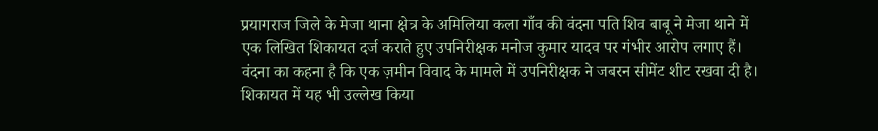प्रयागराज जिले के मेजा थाना क्षेत्र के अमिलिया कला गाँव की वंदना पति शिव बाबू ने मेजा थाने में एक लिखित शिकायत दर्ज कराते हुए उपनिरीक्षक मनोज कुमार यादव पर गंभीर आरोप लगाए हैं। वंदना का कहना है कि एक ज़मीन विवाद के मामले में उपनिरीक्षक ने जबरन सीमेंट शीट रखवा दी है। शिकायत में यह भी उल्लेख किया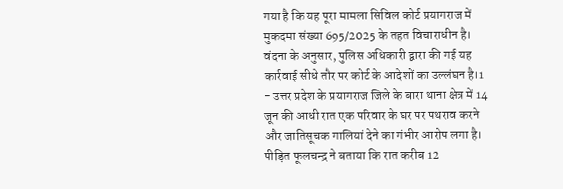गया है कि यह पूरा मामला सिविल कोर्ट प्रयागराज में मुकदमा संख्या 695/2025 के तहत विचाराधीन है। वंदना के अनुसार, पुलिस अधिकारी द्वारा की गई यह कार्रवाई सीधे तौर पर कोर्ट के आदेशों का उल्लंघन है।1
- उत्तर प्रदेश के प्रयागराज जिले के बारा थाना क्षेत्र में 14 जून की आधी रात एक परिवार के घर पर पथराव करने और जातिसूचक गालियां देने का गंभीर आरोप लगा है। पीड़ित फूलचन्द्र ने बताया कि रात करीब 12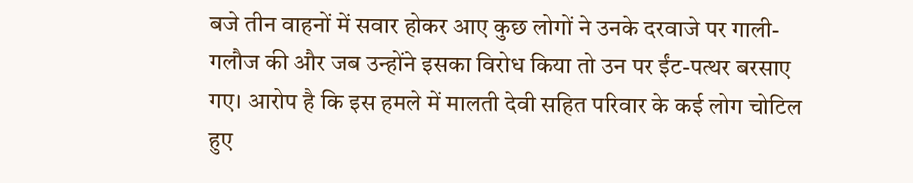बजे तीन वाहनों में सवार होकर आए कुछ लोगों ने उनके दरवाजे पर गाली-गलौज की और जब उन्होंने इसका विरोध किया तो उन पर ईंट-पत्थर बरसाए गए। आरोप है कि इस हमले में मालती देवी सहित परिवार के कई लोग चोटिल हुए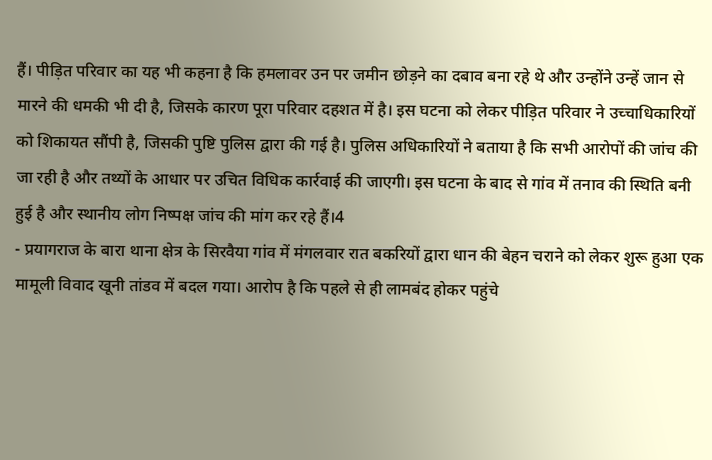हैं। पीड़ित परिवार का यह भी कहना है कि हमलावर उन पर जमीन छोड़ने का दबाव बना रहे थे और उन्होंने उन्हें जान से मारने की धमकी भी दी है, जिसके कारण पूरा परिवार दहशत में है। इस घटना को लेकर पीड़ित परिवार ने उच्चाधिकारियों को शिकायत सौंपी है, जिसकी पुष्टि पुलिस द्वारा की गई है। पुलिस अधिकारियों ने बताया है कि सभी आरोपों की जांच की जा रही है और तथ्यों के आधार पर उचित विधिक कार्रवाई की जाएगी। इस घटना के बाद से गांव में तनाव की स्थिति बनी हुई है और स्थानीय लोग निष्पक्ष जांच की मांग कर रहे हैं।4
- प्रयागराज के बारा थाना क्षेत्र के सिरवैया गांव में मंगलवार रात बकरियों द्वारा धान की बेहन चराने को लेकर शुरू हुआ एक मामूली विवाद खूनी तांडव में बदल गया। आरोप है कि पहले से ही लामबंद होकर पहुंचे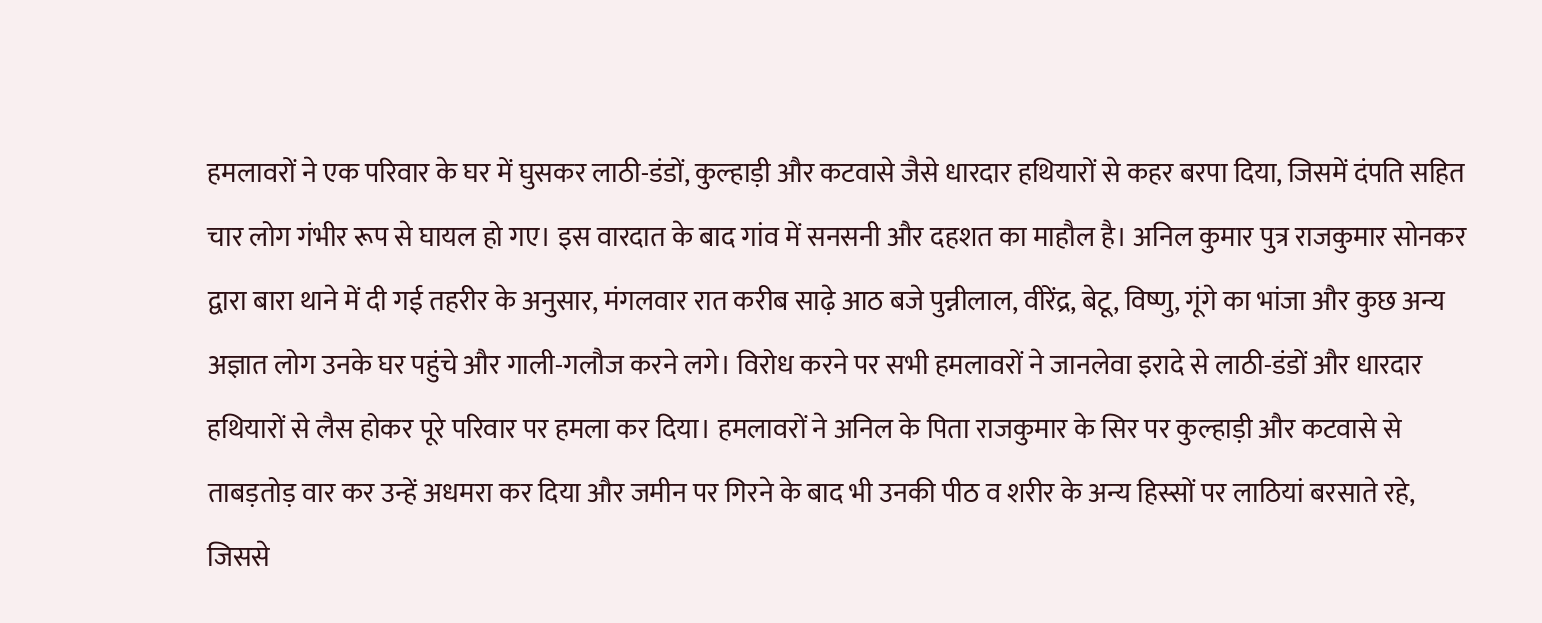हमलावरों ने एक परिवार के घर में घुसकर लाठी-डंडों, कुल्हाड़ी और कटवासे जैसे धारदार हथियारों से कहर बरपा दिया, जिसमें दंपति सहित चार लोग गंभीर रूप से घायल हो गए। इस वारदात के बाद गांव में सनसनी और दहशत का माहौल है। अनिल कुमार पुत्र राजकुमार सोनकर द्वारा बारा थाने में दी गई तहरीर के अनुसार, मंगलवार रात करीब साढ़े आठ बजे पुन्नीलाल, वीरेंद्र, बेटू, विष्णु, गूंगे का भांजा और कुछ अन्य अज्ञात लोग उनके घर पहुंचे और गाली-गलौज करने लगे। विरोध करने पर सभी हमलावरों ने जानलेवा इरादे से लाठी-डंडों और धारदार हथियारों से लैस होकर पूरे परिवार पर हमला कर दिया। हमलावरों ने अनिल के पिता राजकुमार के सिर पर कुल्हाड़ी और कटवासे से ताबड़तोड़ वार कर उन्हें अधमरा कर दिया और जमीन पर गिरने के बाद भी उनकी पीठ व शरीर के अन्य हिस्सों पर लाठियां बरसाते रहे, जिससे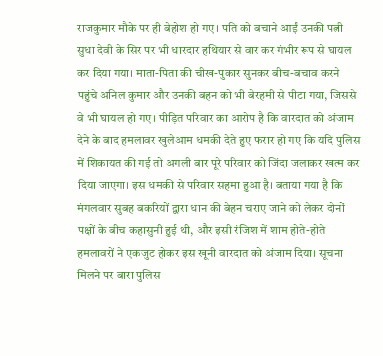राजकुमार मौके पर ही बेहोश हो गए। पति को बचाने आईं उनकी पत्नी सुधा देवी के सिर पर भी धारदार हथियार से वार कर गंभीर रूप से घायल कर दिया गया। माता-पिता की चीख-पुकार सुनकर बीच-बचाव करने पहुंचे अनिल कुमार और उनकी बहन को भी बेरहमी से पीटा गया, जिससे वे भी घायल हो गए। पीड़ित परिवार का आरोप है कि वारदात को अंजाम देने के बाद हमलावर खुलेआम धमकी देते हुए फरार हो गए कि यदि पुलिस में शिकायत की गई तो अगली बार पूरे परिवार को जिंदा जलाकर खत्म कर दिया जाएगा। इस धमकी से परिवार सहमा हुआ है। बताया गया है कि मंगलवार सुबह बकरियों द्वारा धान की बेहन चराए जाने को लेकर दोनों पक्षों के बीच कहासुनी हुई थी, और इसी रंजिश में शाम होते-होते हमलावरों ने एकजुट होकर इस खूनी वारदात को अंजाम दिया। सूचना मिलने पर बारा पुलिस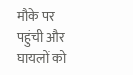मौके पर पहुंची और घायलों को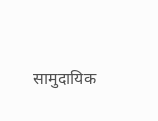सामुदायिक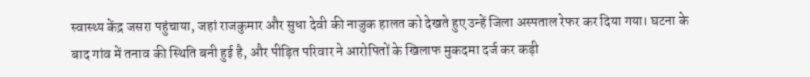स्वास्थ्य केंद्र जसरा पहुंचाया, जहां राजकुमार और सुधा देवी की नाजुक हालत को देखते हुए उन्हें जिला अस्पताल रेफर कर दिया गया। घटना के बाद गांव में तनाव की स्थिति बनी हुई है, और पीड़ित परिवार ने आरोपितों के खिलाफ मुकदमा दर्ज कर कड़ी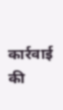कार्रवाई की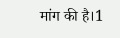मांग की है।1